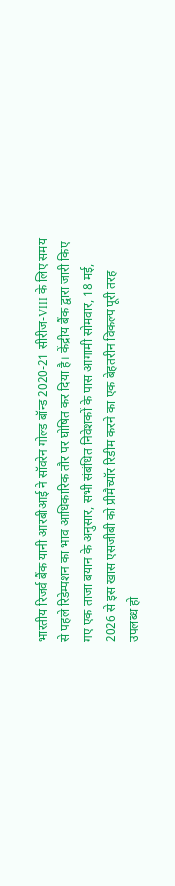भारतीय रिजर्व बैंक यानी आरबीआई ने सॉवरेन गोल्ड बॉन्ड 2020-21 सीरीज-VIII के लिए समय से पहले रिडेम्पशन का भाव आधिकारिक तौर पर घोषित कर दिया है। केंद्रीय बैंक द्वारा जारी किए गए एक ताजा बयान के अनुसार, सभी संबंधित निवेशकों के पास आगामी सोमवार, 18 मई, 2026 से इस खास एसजीबी को प्रीमैच्यॉर रिडीम करने का एक बेहतरीन विकल्प पूरी तरह उपलब्ध हो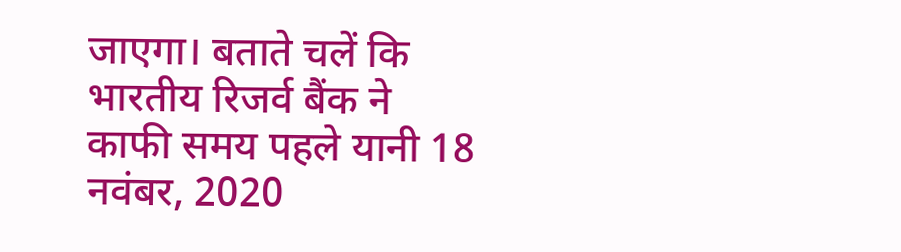जाएगा। बताते चलें कि भारतीय रिजर्व बैंक ने काफी समय पहले यानी 18 नवंबर, 2020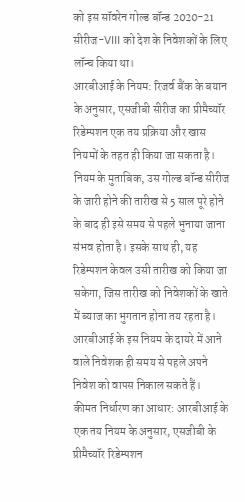को इस सॉवरेन गोल्ड बॉन्ड 2020-21 सीरीज-VIII को देश के निवेशकों के लिए लॉन्च किया था।
आरबीआई के नियम: रिजर्व बैंक के बयान के अनुसार, एसजीबी सीरीज का प्रीमैच्यॉर रिडेम्पशन एक तय प्रक्रिया और खास नियमों के तहत ही किया जा सकता है। नियम के मुताबिक, उस गोल्ड बॉन्ड सीरीज के जारी होने की तारीख से 5 साल पूरे होने के बाद ही इसे समय से पहले भुनाया जाना संभव होता है। इसके साथ ही, यह रिडेम्पशन केवल उसी तारीख को किया जा सकेगा, जिस तारीख को निवेशकों के खाते में ब्याज का भुगतान होना तय रहता है। आरबीआई के इस नियम के दायरे में आने वाले निवेशक ही समय से पहले अपने निवेश को वापस निकाल सकते हैं।
कीमत निर्धारण का आधार: आरबीआई के एक तय नियम के अनुसार, एसजीबी के प्रीमैच्यॉर रिडेम्पशन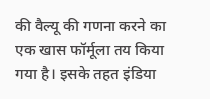की वैल्यू की गणना करने का एक खास फॉर्मूला तय किया गया है। इसके तहत इंडिया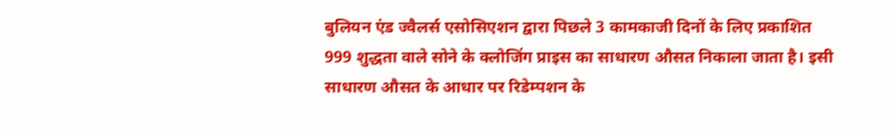बुलियन एंड ज्वैलर्स एसोसिएशन द्वारा पिछले 3 कामकाजी दिनों के लिए प्रकाशित 999 शुद्धता वाले सोने के क्लोजिंग प्राइस का साधारण औसत निकाला जाता है। इसी साधारण औसत के आधार पर रिडेम्पशन के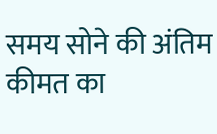समय सोने की अंतिम कीमत का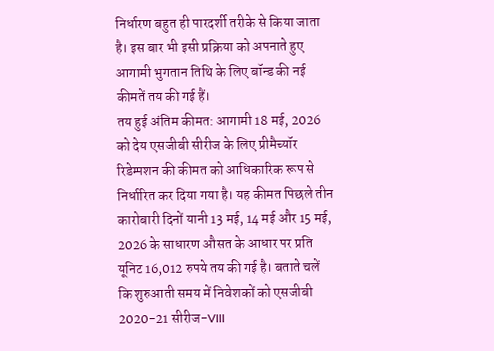निर्धारण बहुत ही पारदर्शी तरीके से किया जाता है। इस बार भी इसी प्रक्रिया को अपनाते हुए आगामी भुगतान तिथि के लिए बॉन्ड की नई कीमतें तय की गई हैं।
तय हुई अंतिम कीमत: आगामी 18 मई, 2026 को देय एसजीबी सीरीज के लिए प्रीमैच्यॉर रिडेम्पशन की कीमत को आधिकारिक रूप से निर्धारित कर दिया गया है। यह कीमत पिछले तीन कारोबारी दिनों यानी 13 मई, 14 मई और 15 मई, 2026 के साधारण औसत के आधार पर प्रति यूनिट 16,012 रुपये तय की गई है। बताते चलें कि शुरुआती समय में निवेशकों को एसजीबी 2020-21 सीरीज-VIII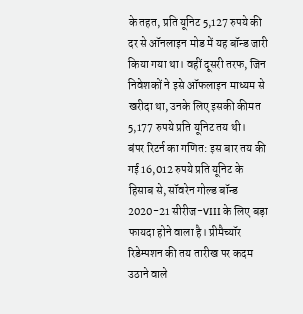के तहत, प्रति यूनिट 5,127 रुपये की दर से ऑनलाइन मोड में यह बॉन्ड जारी किया गया था। वहीं दूसरी तरफ, जिन निवेशकों ने इसे ऑफलाइन माध्यम से खरीदा था, उनके लिए इसकी कीमत 5,177 रुपये प्रति यूनिट तय थी।
बंपर रिटर्न का गणित: इस बार तय की गई 16,012 रुपये प्रति यूनिट के हिसाब से, सॉवरेन गोल्ड बॉन्ड 2020-21 सीरीज-VIII के लिए बड़ा फायदा होने वाला है। प्रीमैच्यॉर रिडेम्पशन की तय तारीख पर कदम उठाने वाले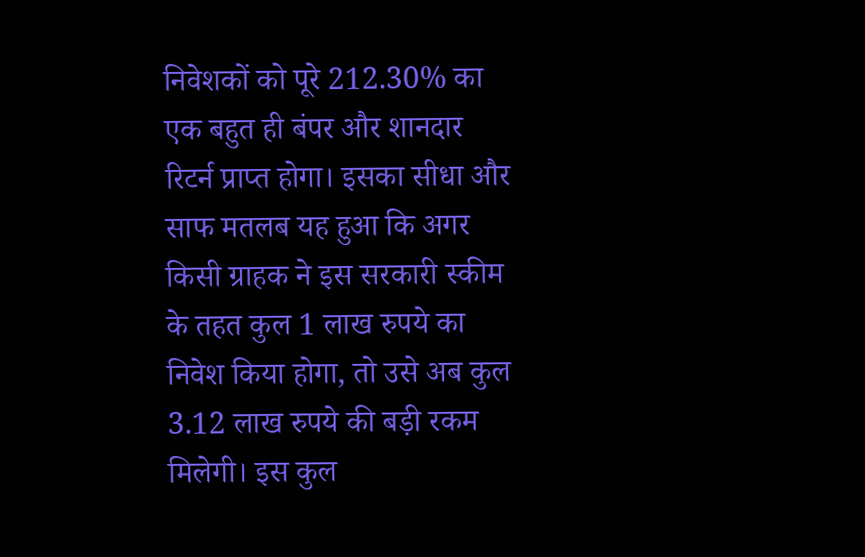निवेशकों को पूरे 212.30% का एक बहुत ही बंपर और शानदार रिटर्न प्राप्त होगा। इसका सीधा और साफ मतलब यह हुआ कि अगर किसी ग्राहक ने इस सरकारी स्कीम के तहत कुल 1 लाख रुपये का निवेश किया होगा, तो उसे अब कुल 3.12 लाख रुपये की बड़ी रकम मिलेगी। इस कुल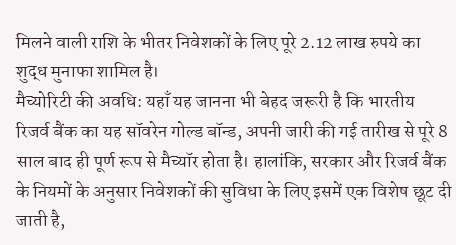मिलने वाली राशि के भीतर निवेशकों के लिए पूरे 2.12 लाख रुपये का शुद्ध मुनाफा शामिल है।
मैच्योरिटी की अवधि: यहाँ यह जानना भी बेहद जरूरी है कि भारतीय रिजर्व बैंक का यह सॉवरेन गोल्ड बॉन्ड, अपनी जारी की गई तारीख से पूरे 8 साल बाद ही पूर्ण रूप से मैच्यॉर होता है। हालांकि, सरकार और रिजर्व बैंक के नियमों के अनुसार निवेशकों की सुविधा के लिए इसमें एक विशेष छूट दी जाती है,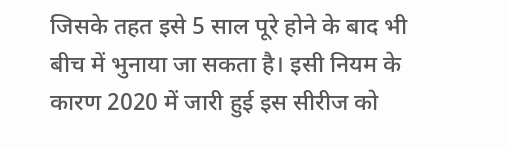जिसके तहत इसे 5 साल पूरे होने के बाद भी बीच में भुनाया जा सकता है। इसी नियम के कारण 2020 में जारी हुई इस सीरीज को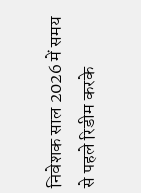निवेशक साल 2026 में समय से पहले रिडीम करके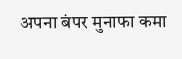अपना बंपर मुनाफा कमा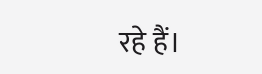रहे हैं।